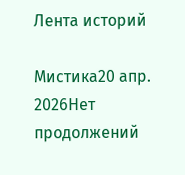Лента историй

Мистика20 апр. 2026Нет продолжений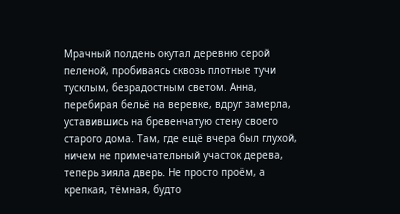Мрачный полдень окутал деревню серой пеленой, пробиваясь сквозь плотные тучи тусклым, безрадостным светом. Анна, перебирая бельё на веревке, вдруг замерла, уставившись на бревенчатую стену своего старого дома. Там, где ещё вчера был глухой, ничем не примечательный участок дерева, теперь зияла дверь. Не просто проём, а крепкая, тёмная, будто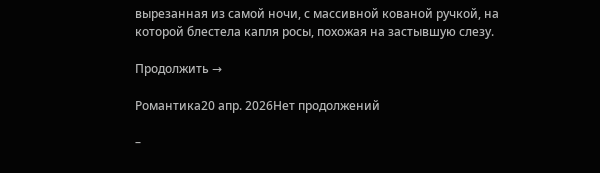вырезанная из самой ночи, с массивной кованой ручкой, на которой блестела капля росы, похожая на застывшую слезу.

Продолжить →

Романтика20 апр. 2026Нет продолжений

–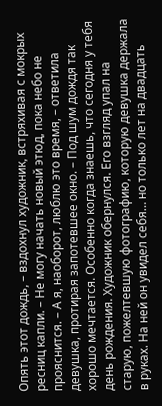Опять этот дождь, – вздохнул художник, встряхивая с мокрых ресниц капли. – Не могу начать новый этюд, пока небо не прояснится. – А я, наоборот, люблю это время, – ответила девушка, протирая запотевшее окно. – Под шум дождя так хорошо мечтается. Особенно когда знаешь, что сегодня у тебя день рождения. Художник обернулся. Его взгляд упал на старую, пожелтевшую фотографию, которую девушка держала в руках. На ней он увидел себя… но только лет на двадцать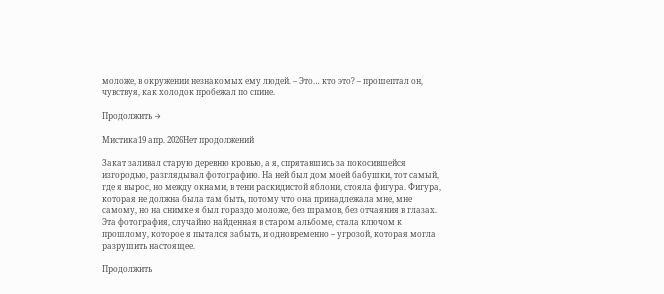моложе, в окружении незнакомых ему людей. – Это… кто это? – прошептал он, чувствуя, как холодок пробежал по спине.

Продолжить →

Мистика19 апр. 2026Нет продолжений

Закат заливал старую деревню кровью, а я, спрятавшись за покосившейся изгородью, разглядывал фотографию. На ней был дом моей бабушки, тот самый, где я вырос, но между окнами, в тени раскидистой яблони, стояла фигура. Фигура, которая не должна была там быть, потому что она принадлежала мне, мне самому, но на снимке я был гораздо моложе, без шрамов, без отчаяния в глазах. Эта фотография, случайно найденная в старом альбоме, стала ключом к прошлому, которое я пытался забыть, и одновременно – угрозой, которая могла разрушить настоящее.

Продолжить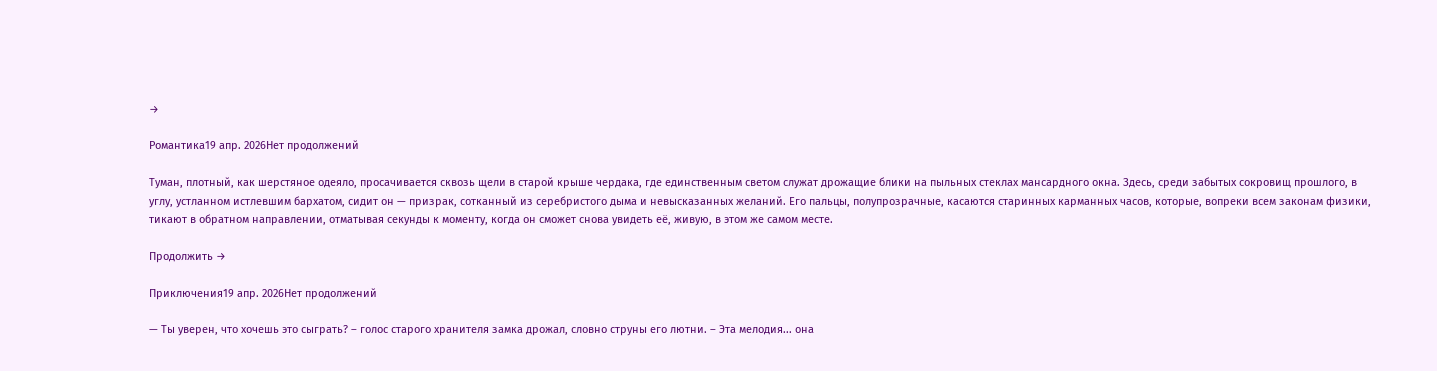→

Романтика19 апр. 2026Нет продолжений

Туман, плотный, как шерстяное одеяло, просачивается сквозь щели в старой крыше чердака, где единственным светом служат дрожащие блики на пыльных стеклах мансардного окна. Здесь, среди забытых сокровищ прошлого, в углу, устланном истлевшим бархатом, сидит он — призрак, сотканный из серебристого дыма и невысказанных желаний. Его пальцы, полупрозрачные, касаются старинных карманных часов, которые, вопреки всем законам физики, тикают в обратном направлении, отматывая секунды к моменту, когда он сможет снова увидеть её, живую, в этом же самом месте.

Продолжить →

Приключения19 апр. 2026Нет продолжений

— Ты уверен, что хочешь это сыграть? – голос старого хранителя замка дрожал, словно струны его лютни. – Эта мелодия... она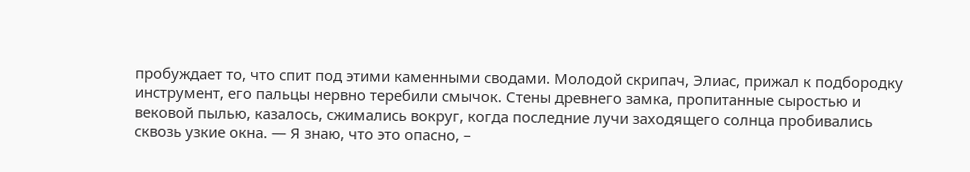пробуждает то, что спит под этими каменными сводами. Молодой скрипач, Элиас, прижал к подбородку инструмент, его пальцы нервно теребили смычок. Стены древнего замка, пропитанные сыростью и вековой пылью, казалось, сжимались вокруг, когда последние лучи заходящего солнца пробивались сквозь узкие окна. — Я знаю, что это опасно, –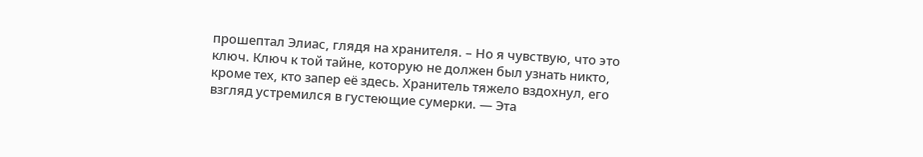прошептал Элиас, глядя на хранителя. – Но я чувствую, что это ключ. Ключ к той тайне, которую не должен был узнать никто, кроме тех, кто запер её здесь. Хранитель тяжело вздохнул, его взгляд устремился в густеющие сумерки. — Эта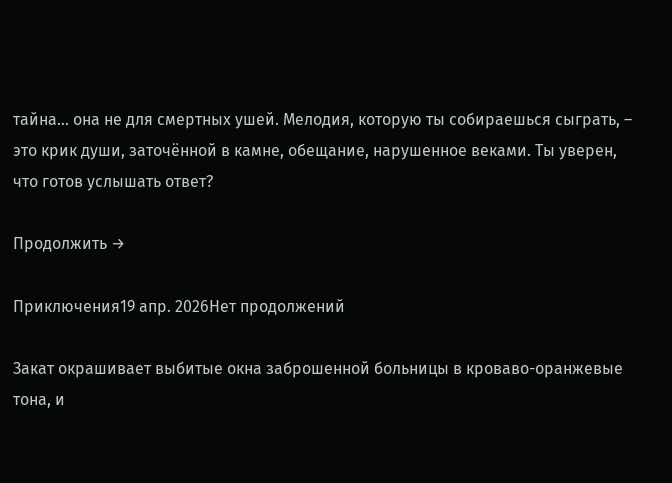тайна... она не для смертных ушей. Мелодия, которую ты собираешься сыграть, – это крик души, заточённой в камне, обещание, нарушенное веками. Ты уверен, что готов услышать ответ?

Продолжить →

Приключения19 апр. 2026Нет продолжений

Закат окрашивает выбитые окна заброшенной больницы в кроваво-оранжевые тона, и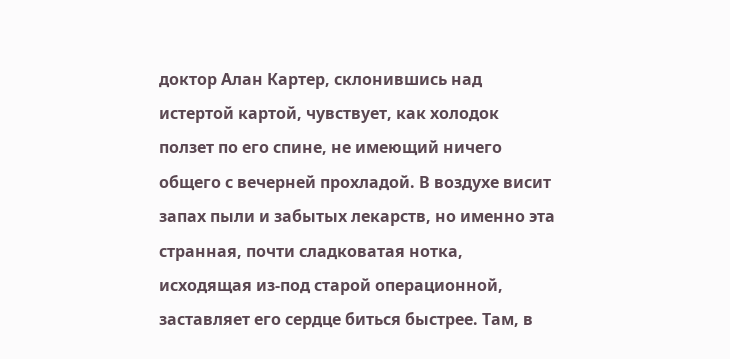доктор Алан Картер, склонившись над истертой картой, чувствует, как холодок ползет по его спине, не имеющий ничего общего с вечерней прохладой. В воздухе висит запах пыли и забытых лекарств, но именно эта странная, почти сладковатая нотка, исходящая из-под старой операционной, заставляет его сердце биться быстрее. Там, в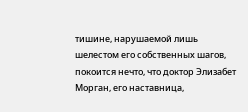тишине, нарушаемой лишь шелестом его собственных шагов, покоится нечто, что доктор Элизабет Морган, его наставница,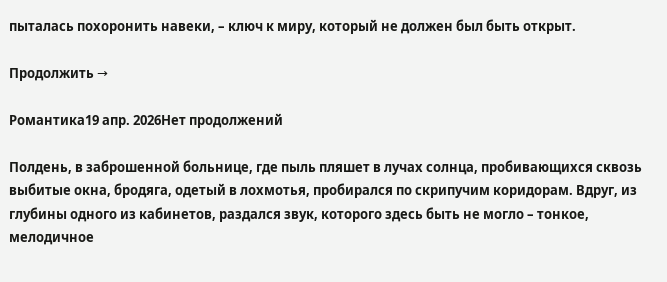пыталась похоронить навеки, – ключ к миру, который не должен был быть открыт.

Продолжить →

Романтика19 апр. 2026Нет продолжений

Полдень, в заброшенной больнице, где пыль пляшет в лучах солнца, пробивающихся сквозь выбитые окна, бродяга, одетый в лохмотья, пробирался по скрипучим коридорам. Вдруг, из глубины одного из кабинетов, раздался звук, которого здесь быть не могло – тонкое, мелодичное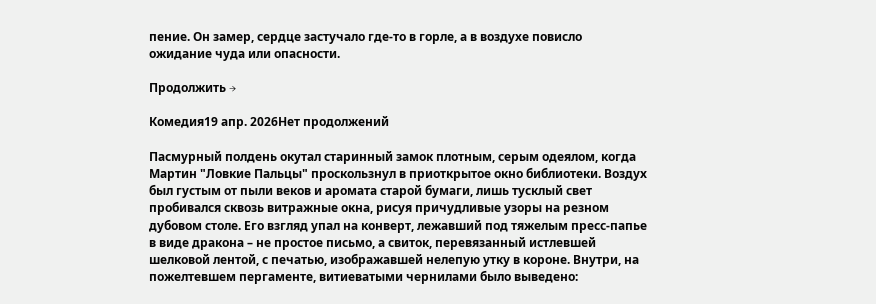пение. Он замер, сердце застучало где-то в горле, а в воздухе повисло ожидание чуда или опасности.

Продолжить →

Комедия19 апр. 2026Нет продолжений

Пасмурный полдень окутал старинный замок плотным, серым одеялом, когда Мартин "Ловкие Пальцы" проскользнул в приоткрытое окно библиотеки. Воздух был густым от пыли веков и аромата старой бумаги, лишь тусклый свет пробивался сквозь витражные окна, рисуя причудливые узоры на резном дубовом столе. Его взгляд упал на конверт, лежавший под тяжелым пресс-папье в виде дракона – не простое письмо, а свиток, перевязанный истлевшей шелковой лентой, с печатью, изображавшей нелепую утку в короне. Внутри, на пожелтевшем пергаменте, витиеватыми чернилами было выведено: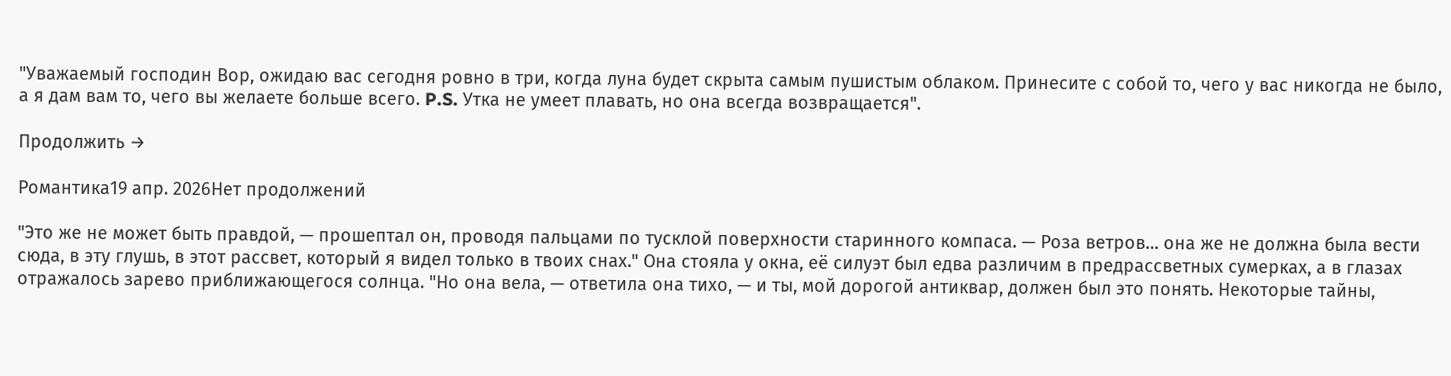"Уважаемый господин Вор, ожидаю вас сегодня ровно в три, когда луна будет скрыта самым пушистым облаком. Принесите с собой то, чего у вас никогда не было, а я дам вам то, чего вы желаете больше всего. P.S. Утка не умеет плавать, но она всегда возвращается".

Продолжить →

Романтика19 апр. 2026Нет продолжений

"Это же не может быть правдой, — прошептал он, проводя пальцами по тусклой поверхности старинного компаса. — Роза ветров… она же не должна была вести сюда, в эту глушь, в этот рассвет, который я видел только в твоих снах." Она стояла у окна, её силуэт был едва различим в предрассветных сумерках, а в глазах отражалось зарево приближающегося солнца. "Но она вела, — ответила она тихо, — и ты, мой дорогой антиквар, должен был это понять. Некоторые тайны,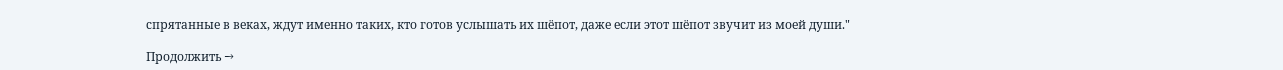спрятанные в веках, ждут именно таких, кто готов услышать их шёпот, даже если этот шёпот звучит из моей души."

Продолжить →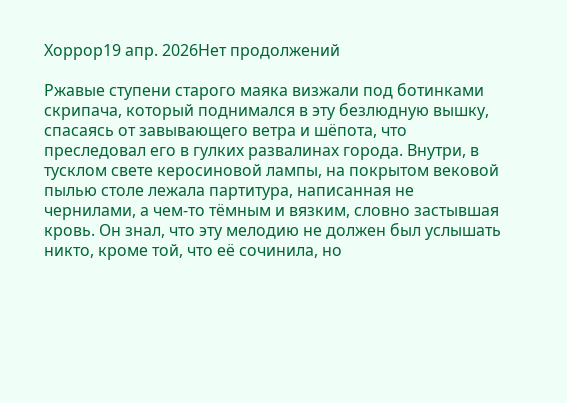Хоррор19 апр. 2026Нет продолжений

Ржавые ступени старого маяка визжали под ботинками скрипача, который поднимался в эту безлюдную вышку, спасаясь от завывающего ветра и шёпота, что преследовал его в гулких развалинах города. Внутри, в тусклом свете керосиновой лампы, на покрытом вековой пылью столе лежала партитура, написанная не чернилами, а чем-то тёмным и вязким, словно застывшая кровь. Он знал, что эту мелодию не должен был услышать никто, кроме той, что её сочинила, но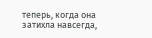теперь, когда она затихла навсегда,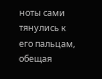ноты сами тянулись к его пальцам, обещая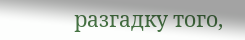разгадку того,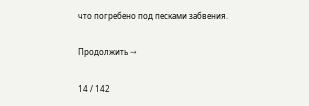что погребено под песками забвения.

Продолжить →

14 / 142